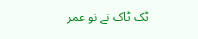ٹک ٹاک نے نو عمر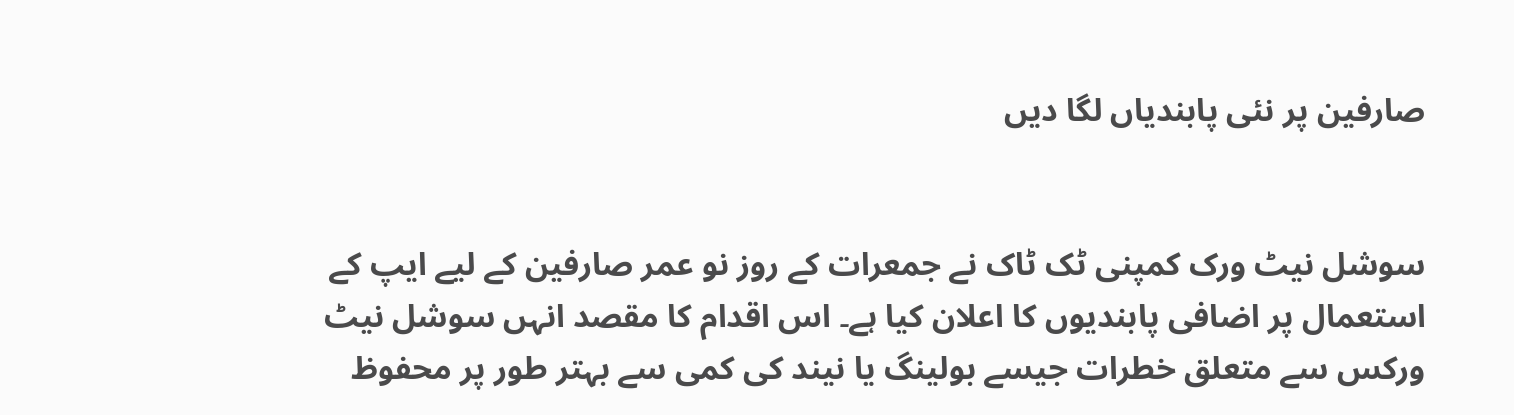صارفین پر نئی پابندیاں لگا دیں


سوشل نیٹ ورک کمپنی ٹک ٹاک نے جمعرات کے روز نو عمر صارفین کے لیے ایپ کے استعمال پر اضافی پابندیوں کا اعلان کیا ہے۔ اس اقدام کا مقصد انہں سوشل نیٹ ورکس سے متعلق خطرات جیسے بولینگ یا نیند کی کمی سے بہتر طور پر محفوظ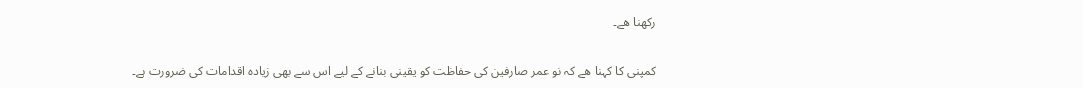رکھنا ھے۔

کمپنی کا کہنا ھے کہ نو عمر صارفین کی حفاظت کو یقینی بنانے کے لیے اس سے بھی زیادہ اقدامات کی ضرورت ہے۔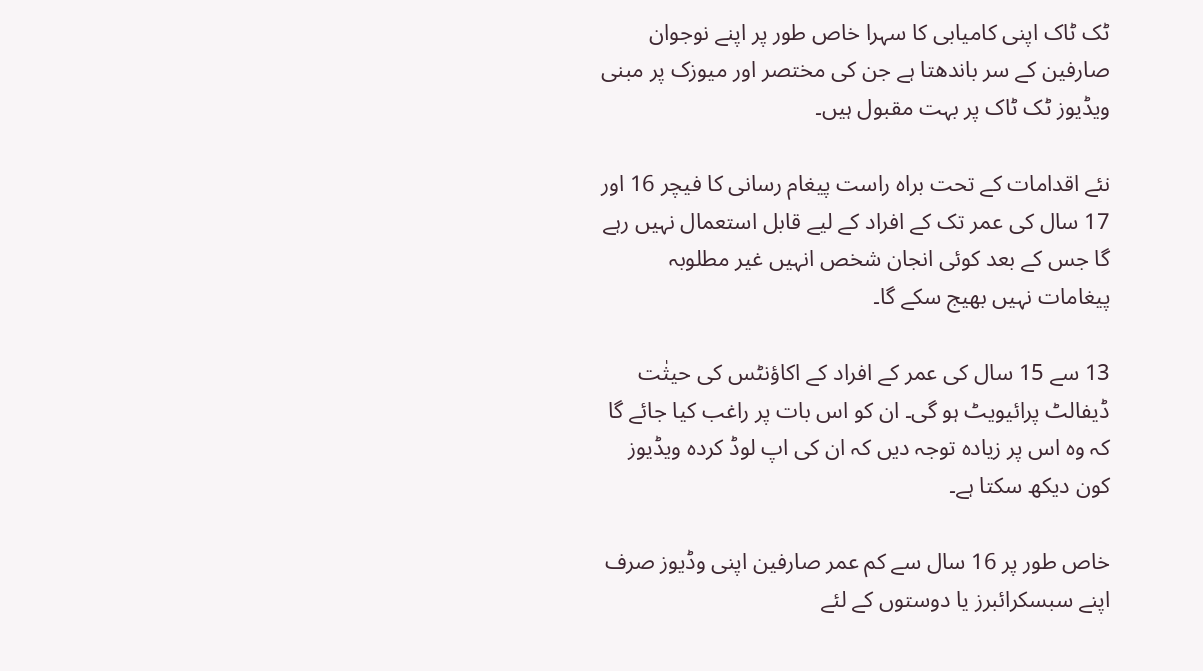ٹک ٹاک اپنی کامیابی کا سہرا خاص طور پر اپنے نوجوان صارفین کے سر باندھتا ہے جن کی مختصر اور میوزک پر مبنی ویڈیوز ٹک ٹاک پر بہت مقبول ہیں۔

نئے اقدامات کے تحت براہ راست پیغام رسانی کا فیچر 16 اور 17 سال کی عمر تک کے افراد کے لیے قابل استعمال نہیں رہے گا جس کے بعد کوئی انجان شخص انہیں غیر مطلوبہ پیغامات نہیں بھیج سکے گا۔

13 سے 15 سال کی عمر کے افراد کے اکاؤنٹس کی حیثٰت ڈیفالٹ پرائیویٹ ہو گی۔ ان کو اس بات پر راغب کیا جائے گا کہ وہ اس پر زیادہ توجہ دیں کہ ان کی اپ لوڈ کردہ ویڈیوز کون دیکھ سکتا ہے۔

خاص طور پر 16 سال سے کم عمر صارفین اپنی وڈیوز صرف اپنے سبسکرائبرز یا دوستوں کے لئے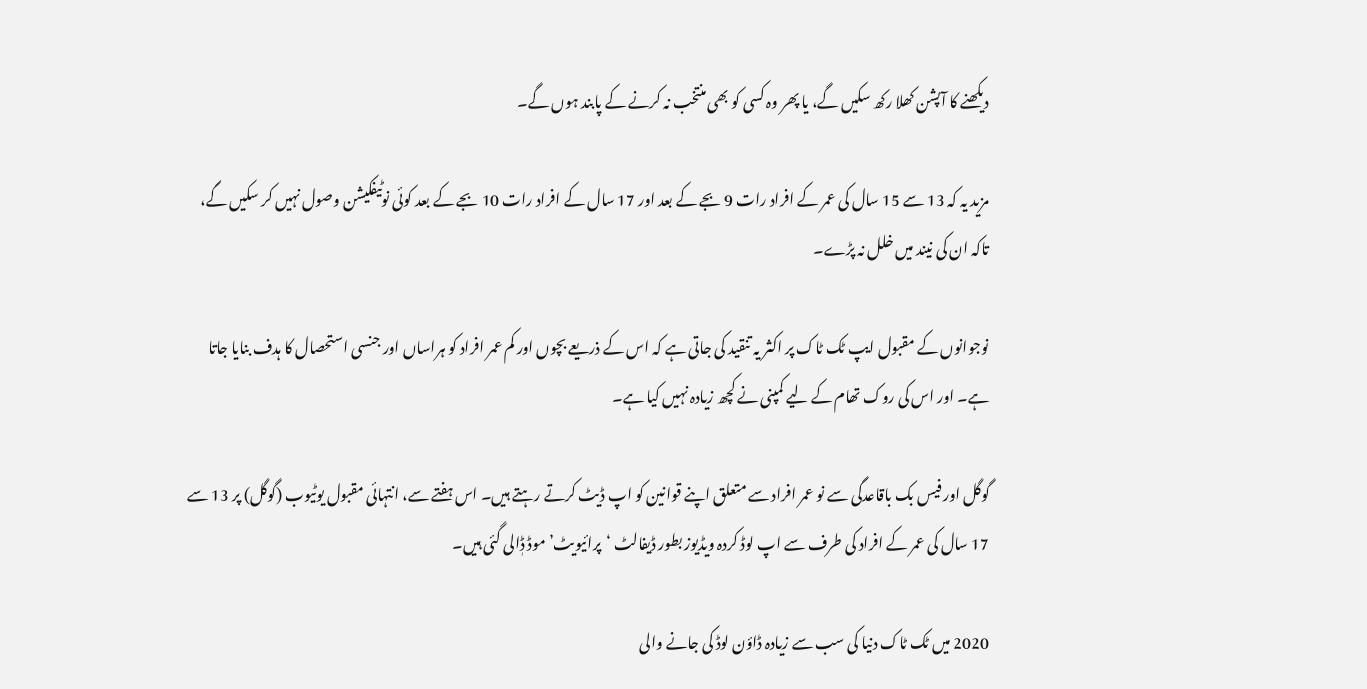دیکھنے کا آپشن کھلا رکھ سکیں گے، یا پھر وہ کسی کو بھی منتخب نہ کرنے کے پابند ہوں گے۔

مزید یہ کہ 13 سے 15 سال کی عمر کے افراد رات 9 بجے کے بعد اور 17 سال کے افراد رات 10 بجے کے بعد کوئی نوٹیفکیشن وصول نہیں کر سکیں گے، تاکہ ان کی نیند میں خلل نہ پڑے۔

نوجوانوں کے مقبول ایپ ٹک ٹاک پر اکثر یہ تنقید کی جاتی ہے کہ اس کے ذریعے بچوں اور کم عمر افراد کو ہراساں اور جنسی استحصال کا ہدف بنایا جاتا ہے۔ اور اس کی روک تھام کے لیے کمپنی نے کچھ زیادہ نہیں کیا ہے۔

گوگل اور فیس بک باقاعدگی سے نو عمر افراد سے متعلق اپنے قوانین کو اپ ڈیٹ کرتے رہتے ہیں۔ اس ہفتے سے، انتہائی مقبول یوٹیوب (گوگل) پر 13 سے 17 سال کی عمر کے افراد کی طرف سے اپ لوڈ کردہ ویڈیوز بطور ڈیفالٹ ‘پرائیویٹ’ موڈ ڈٖالی گئی ہیں۔

2020 میں ٹک ٹاک دنیا کی سب سے زیادہ ڈاؤن لوڈ کی جانے والی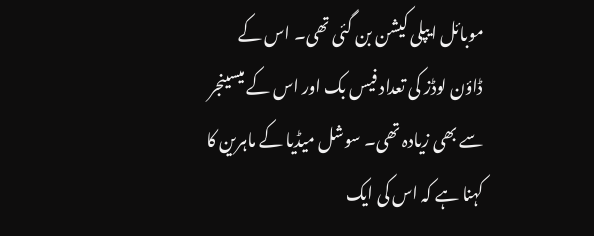موبائل ایپلی کیشن بن گئی تھی۔ اس کے ڈاؤن لوڈز کی تعداد فیس بک اور اس کے میسینجر سے بھی زیادہ تھی۔ سوشل میڈیا کے ماہرین کا کہنا ہے کہ اس کی ایک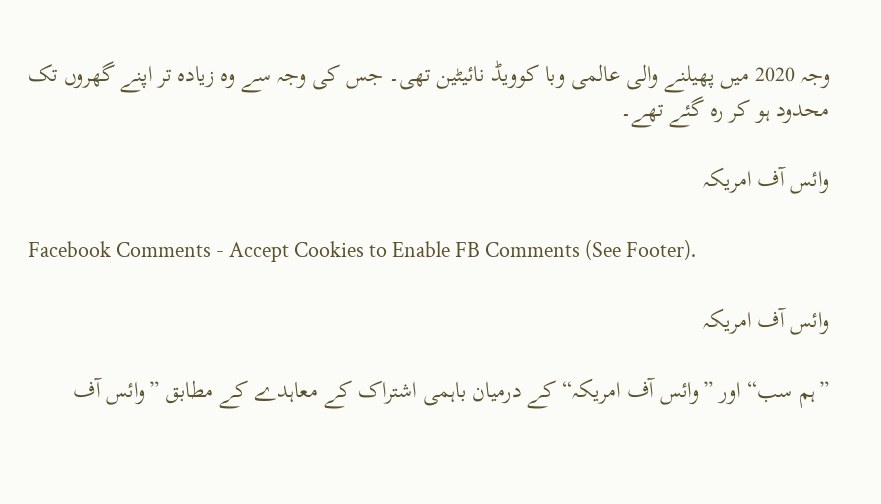وجہ 2020 میں پھیلنے والی عالمی وبا کوویڈ نائیٹین تھی۔ جس کی وجہ سے وہ زیادہ تر اپنے گھروں تک محدود ہو کر رہ گئے تھے۔

وائس آف امریکہ

Facebook Comments - Accept Cookies to Enable FB Comments (See Footer).

وائس آف امریکہ

”ہم سب“ اور ”وائس آف امریکہ“ کے درمیان باہمی اشتراک کے معاہدے کے مطابق ”وائس آف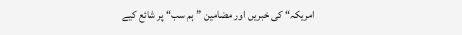امریکہ“ کی خبریں اور مضامین ”ہم سب“ پر شائع کیے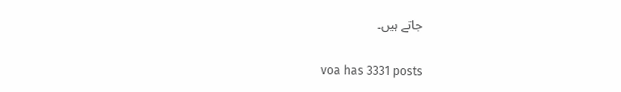جاتے ہیں۔

voa has 3331 posts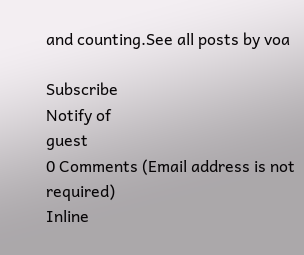and counting.See all posts by voa

Subscribe
Notify of
guest
0 Comments (Email address is not required)
Inline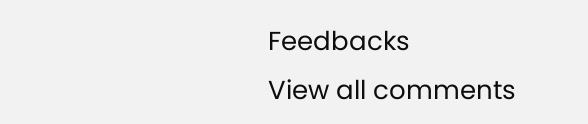Feedbacks
View all comments